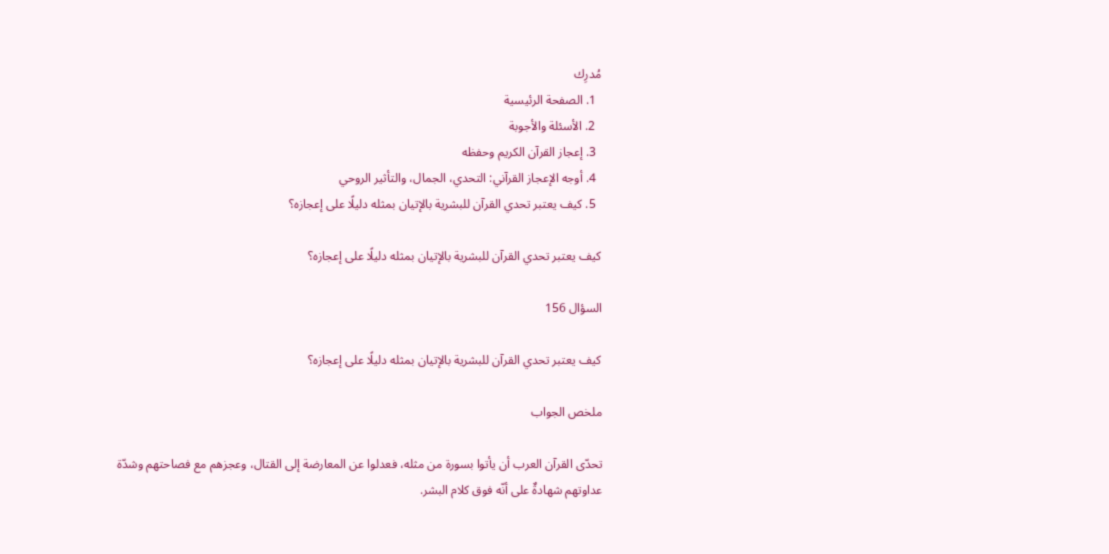مُدرِك
  1. الصفحة الرئيسية
  2. الأسئلة والأجوبة
  3. إعجاز القرآن الكريم وحفظه
  4. أوجه الإعجاز القرآني: التحدي، الجمال، والتأثير الروحي
  5. كيف يعتبر تحدي القرآن للبشرية بالإتيان بمثله دليلًا على إعجازه؟

كيف يعتبر تحدي القرآن للبشرية بالإتيان بمثله دليلًا على إعجازه؟

السؤال 156

كيف يعتبر تحدي القرآن للبشرية بالإتيان بمثله دليلًا على إعجازه؟

ملخص الجواب

تحدّى القرآن العرب أن يأتوا بسورة من مثله، فعدلوا عن المعارضة إلى القتال، وعجزهم مع فصاحتهم وشدّة عداوتهم شهادةٌ على أنّه فوق كلام البشر.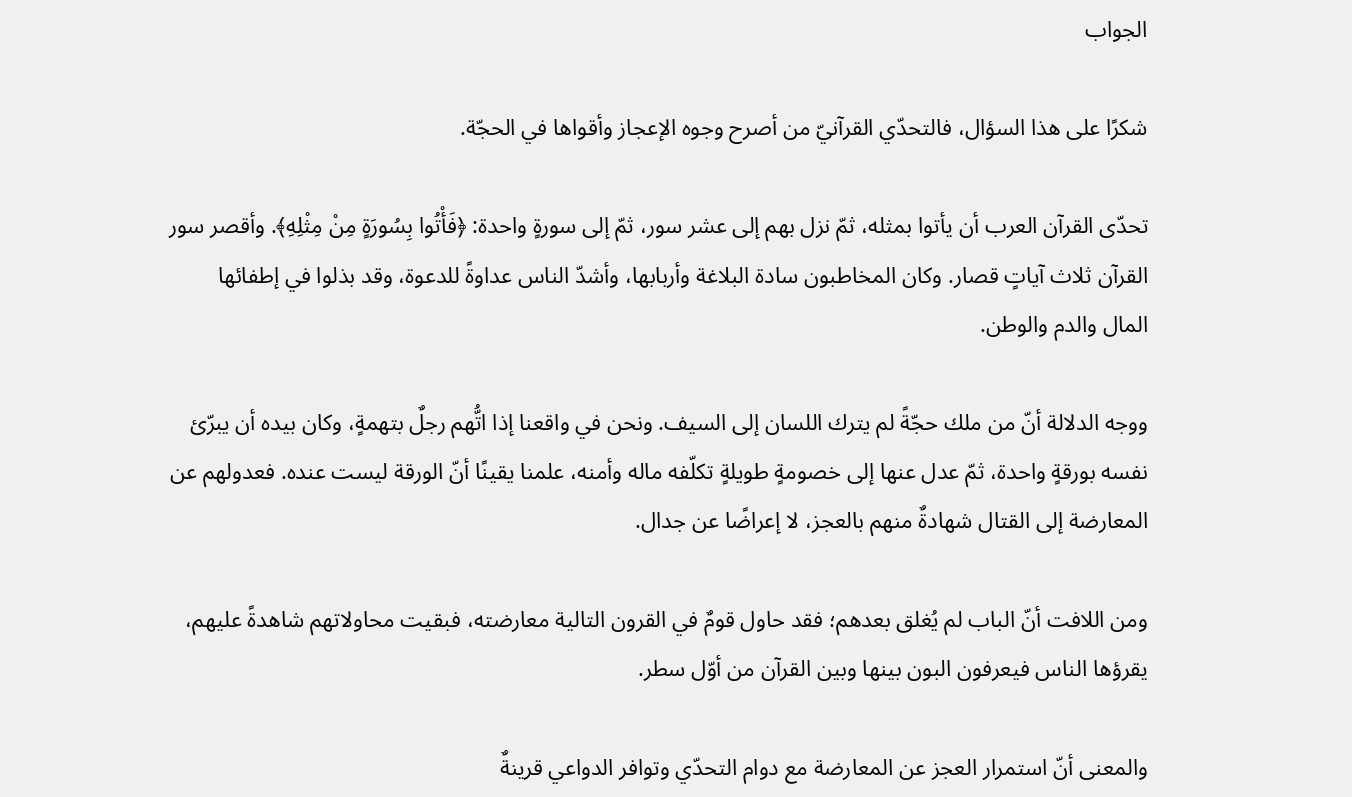الجواب

شكرًا على هذا السؤال، فالتحدّي القرآنيّ من أصرح وجوه الإعجاز وأقواها في الحجّة.

تحدّى القرآن العرب أن يأتوا بمثله، ثمّ نزل بهم إلى عشر سور، ثمّ إلى سورةٍ واحدة: ﴿فَأْتُوا بِسُورَةٍ مِنْ مِثْلِهِ﴾. وأقصر سور القرآن ثلاث آياتٍ قصار. وكان المخاطبون سادة البلاغة وأربابها، وأشدّ الناس عداوةً للدعوة، وقد بذلوا في إطفائها المال والدم والوطن.

ووجه الدلالة أنّ من ملك حجّةً لم يترك اللسان إلى السيف. ونحن في واقعنا إذا اتُّهم رجلٌ بتهمةٍ، وكان بيده أن يبرّئ نفسه بورقةٍ واحدة، ثمّ عدل عنها إلى خصومةٍ طويلةٍ تكلّفه ماله وأمنه، علمنا يقينًا أنّ الورقة ليست عنده. فعدولهم عن المعارضة إلى القتال شهادةٌ منهم بالعجز، لا إعراضًا عن جدال.

ومن اللافت أنّ الباب لم يُغلق بعدهم؛ فقد حاول قومٌ في القرون التالية معارضته، فبقيت محاولاتهم شاهدةً عليهم، يقرؤها الناس فيعرفون البون بينها وبين القرآن من أوّل سطر.

والمعنى أنّ استمرار العجز عن المعارضة مع دوام التحدّي وتوافر الدواعي قرينةٌ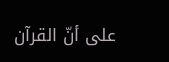على أنّ القرآن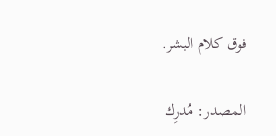فوق كلام البشر.

المصدر: مُدرِك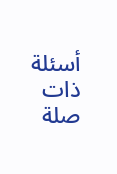أسئلة ذات صلة